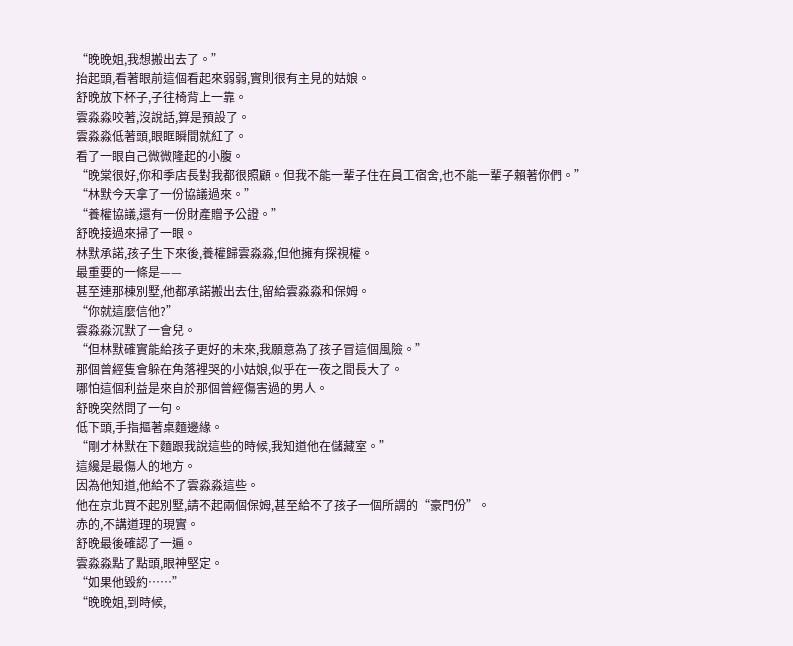“晚晚姐,我想搬出去了。”
抬起頭,看著眼前這個看起來弱弱,實則很有主見的姑娘。
舒晚放下杯子,子往椅背上一靠。
雲淼淼咬著,沒說話,算是預設了。
雲淼淼低著頭,眼眶瞬間就紅了。
看了一眼自己微微隆起的小腹。
“晚棠很好,你和季店長對我都很照顧。但我不能一輩子住在員工宿舍,也不能一輩子賴著你們。”
“林默今天拿了一份協議過來。”
“養權協議,還有一份財產贈予公證。”
舒晚接過來掃了一眼。
林默承諾,孩子生下來後,養權歸雲淼淼,但他擁有探視權。
最重要的一條是——
甚至連那棟別墅,他都承諾搬出去住,留給雲淼淼和保姆。
“你就這麼信他?”
雲淼淼沉默了一會兒。
“但林默確實能給孩子更好的未來,我願意為了孩子冒這個風險。”
那個曾經隻會躲在角落裡哭的小姑娘,似乎在一夜之間長大了。
哪怕這個利益是來自於那個曾經傷害過的男人。
舒晚突然問了一句。
低下頭,手指摳著桌麵邊緣。
“剛才林默在下麵跟我說這些的時候,我知道他在儲藏室。”
這纔是最傷人的地方。
因為他知道,他給不了雲淼淼這些。
他在京北買不起別墅,請不起兩個保姆,甚至給不了孩子一個所謂的“豪門份”。
赤的,不講道理的現實。
舒晚最後確認了一遍。
雲淼淼點了點頭,眼神堅定。
“如果他毀約……”
“晚晚姐,到時候,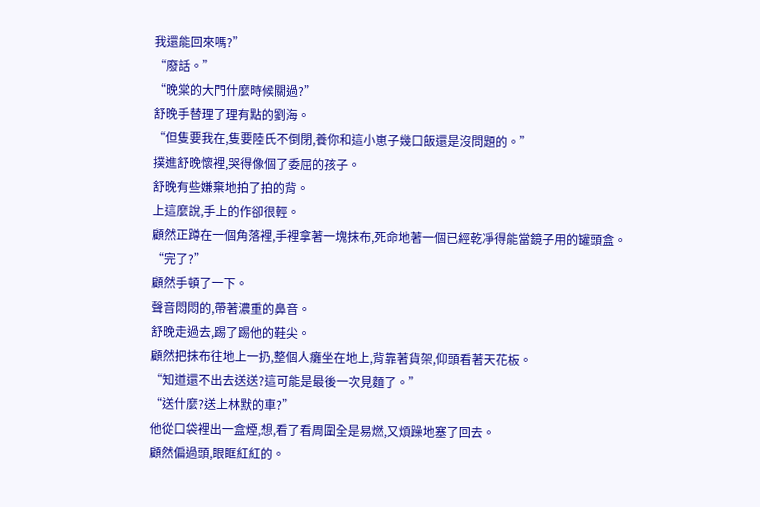我還能回來嗎?”
“廢話。”
“晚棠的大門什麼時候關過?”
舒晚手替理了理有點的劉海。
“但隻要我在,隻要陸氏不倒閉,養你和這小崽子幾口飯還是沒問題的。”
撲進舒晚懷裡,哭得像個了委屈的孩子。
舒晚有些嫌棄地拍了拍的背。
上這麼說,手上的作卻很輕。
顧然正蹲在一個角落裡,手裡拿著一塊抹布,死命地著一個已經乾凈得能當鏡子用的罐頭盒。
“完了?”
顧然手頓了一下。
聲音悶悶的,帶著濃重的鼻音。
舒晚走過去,踢了踢他的鞋尖。
顧然把抹布往地上一扔,整個人癱坐在地上,背靠著貨架,仰頭看著天花板。
“知道還不出去送送?這可能是最後一次見麵了。”
“送什麼?送上林默的車?”
他從口袋裡出一盒煙,想,看了看周圍全是易燃,又煩躁地塞了回去。
顧然偏過頭,眼眶紅紅的。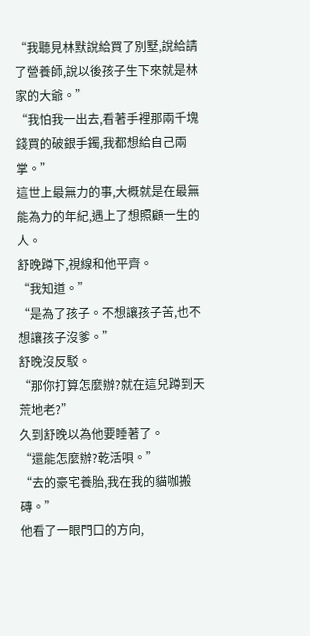“我聽見林默說給買了別墅,說給請了營養師,說以後孩子生下來就是林家的大爺。”
“我怕我一出去,看著手裡那兩千塊錢買的破銀手鐲,我都想給自己兩掌。”
這世上最無力的事,大概就是在最無能為力的年紀,遇上了想照顧一生的人。
舒晚蹲下,視線和他平齊。
“我知道。”
“是為了孩子。不想讓孩子苦,也不想讓孩子沒爹。”
舒晚沒反駁。
“那你打算怎麼辦?就在這兒蹲到天荒地老?”
久到舒晚以為他要睡著了。
“還能怎麼辦?乾活唄。”
“去的豪宅養胎,我在我的貓咖搬磚。”
他看了一眼門口的方向,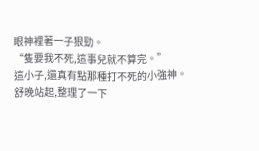眼神裡著一子狠勁。
“隻要我不死,這事兒就不算完。”
這小子,還真有點那種打不死的小強神。
舒晚站起,整理了一下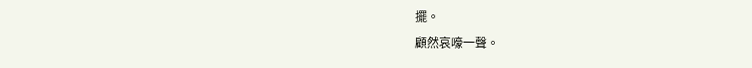擺。
顧然哀嚎一聲。